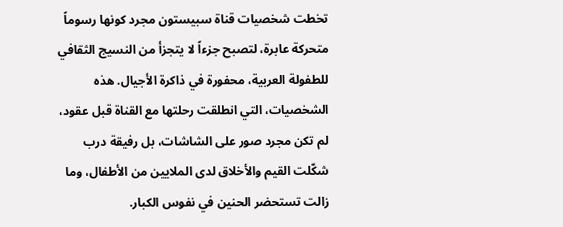تخطت شخصيات قناة سبيستون مجرد كونها رسوماً متحركة عابرة، لتصبح جزءاً لا يتجزأ من النسيج الثقافي للطفولة العربية، محفورة في ذاكرة الأجيال. هذه الشخصيات، التي انطلقت رحلتها مع القناة قبل عقود، لم تكن مجرد صور على الشاشات، بل رفيقة درب شكّلت القيم والأخلاق لدى الملايين من الأطفال، وما زالت تستحضر الحنين في نفوس الكبار.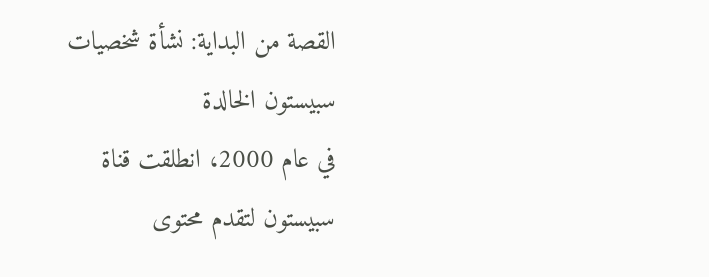القصة من البداية: نشأة شخصيات سبيستون الخالدة
في عام 2000، انطلقت قناة سبيستون لتقدم محتوى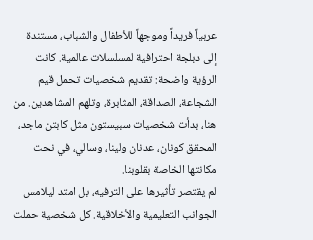عربياً فريداً وموجهاً للأطفال والشباب، مستندة إلى دبلجة احترافية لمسلسلات عالمية. كانت الرؤية واضحة: تقديم شخصيات تحمل قيم الشجاعة، الصداقة، المثابرة، وتلهم المشاهدين. من هنا، بدأت شخصيات سبيستون مثل كابتن ماجد، المحقق كونان، عدنان ولينا، وسالي، في نحت مكانتها الخاصة بقلوبنا.
لم يقتصر تأثيرها على الترفيه، بل امتد ليلامس الجوانب التعليمية والأخلاقية. كل شخصية حملت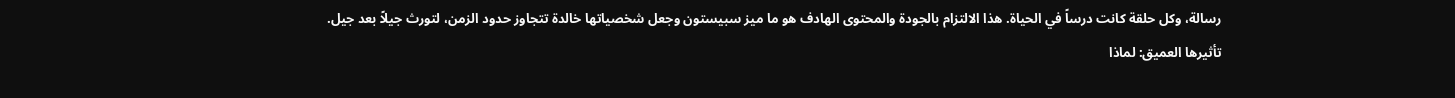رسالة، وكل حلقة كانت درساً في الحياة. هذا الالتزام بالجودة والمحتوى الهادف هو ما ميز سبيستون وجعل شخصياتها خالدة تتجاوز حدود الزمن، لتورث جيلاً بعد جيل.
تأثيرها العميق: لماذا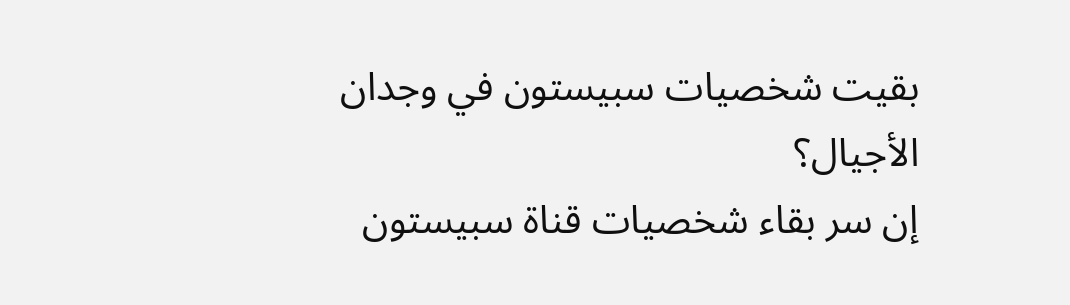بقيت شخصيات سبيستون في وجدان الأجيال؟
إن سر بقاء شخصيات قناة سبيستون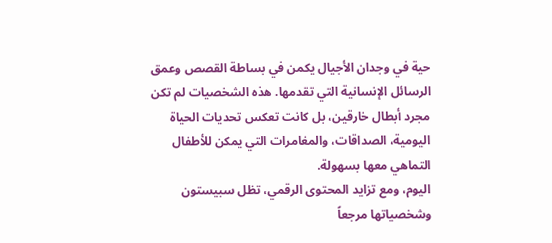حية في وجدان الأجيال يكمن في بساطة القصص وعمق الرسائل الإنسانية التي تقدمها. هذه الشخصيات لم تكن مجرد أبطال خارقين، بل كانت تعكس تحديات الحياة اليومية، الصداقات، والمغامرات التي يمكن للأطفال التماهي معها بسهولة.
اليوم، ومع تزايد المحتوى الرقمي، تظل سبيستون وشخصياتها مرجعاً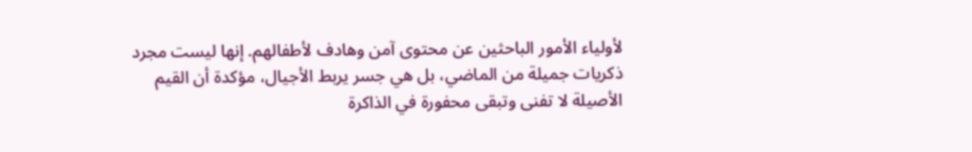لأولياء الأمور الباحثين عن محتوى آمن وهادف لأطفالهم. إنها ليست مجرد ذكريات جميلة من الماضي، بل هي جسر يربط الأجيال، مؤكدة أن القيم الأصيلة لا تفنى وتبقى محفورة في الذاكرة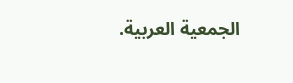الجمعية العربية.